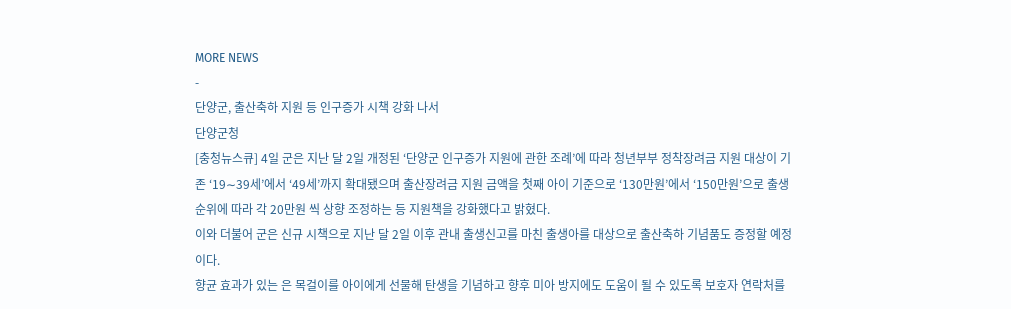MORE NEWS
-
단양군, 출산축하 지원 등 인구증가 시책 강화 나서
단양군청
[충청뉴스큐] 4일 군은 지난 달 2일 개정된 ‘단양군 인구증가 지원에 관한 조례’에 따라 청년부부 정착장려금 지원 대상이 기존 ‘19∼39세’에서 ‘49세’까지 확대됐으며 출산장려금 지원 금액을 첫째 아이 기준으로 ‘130만원’에서 ‘150만원’으로 출생 순위에 따라 각 20만원 씩 상향 조정하는 등 지원책을 강화했다고 밝혔다.
이와 더불어 군은 신규 시책으로 지난 달 2일 이후 관내 출생신고를 마친 출생아를 대상으로 출산축하 기념품도 증정할 예정이다.
향균 효과가 있는 은 목걸이를 아이에게 선물해 탄생을 기념하고 향후 미아 방지에도 도움이 될 수 있도록 보호자 연락처를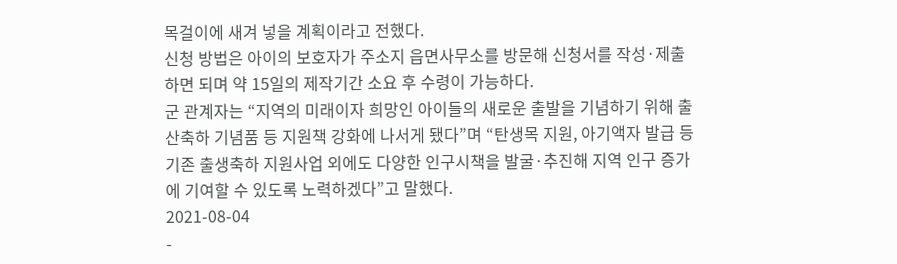목걸이에 새겨 넣을 계획이라고 전했다.
신청 방법은 아이의 보호자가 주소지 읍면사무소를 방문해 신청서를 작성·제출하면 되며 약 15일의 제작기간 소요 후 수령이 가능하다.
군 관계자는 “지역의 미래이자 희망인 아이들의 새로운 출발을 기념하기 위해 출산축하 기념품 등 지원책 강화에 나서게 됐다”며 “탄생목 지원, 아기액자 발급 등 기존 출생축하 지원사업 외에도 다양한 인구시책을 발굴·추진해 지역 인구 증가에 기여할 수 있도록 노력하겠다”고 말했다.
2021-08-04
-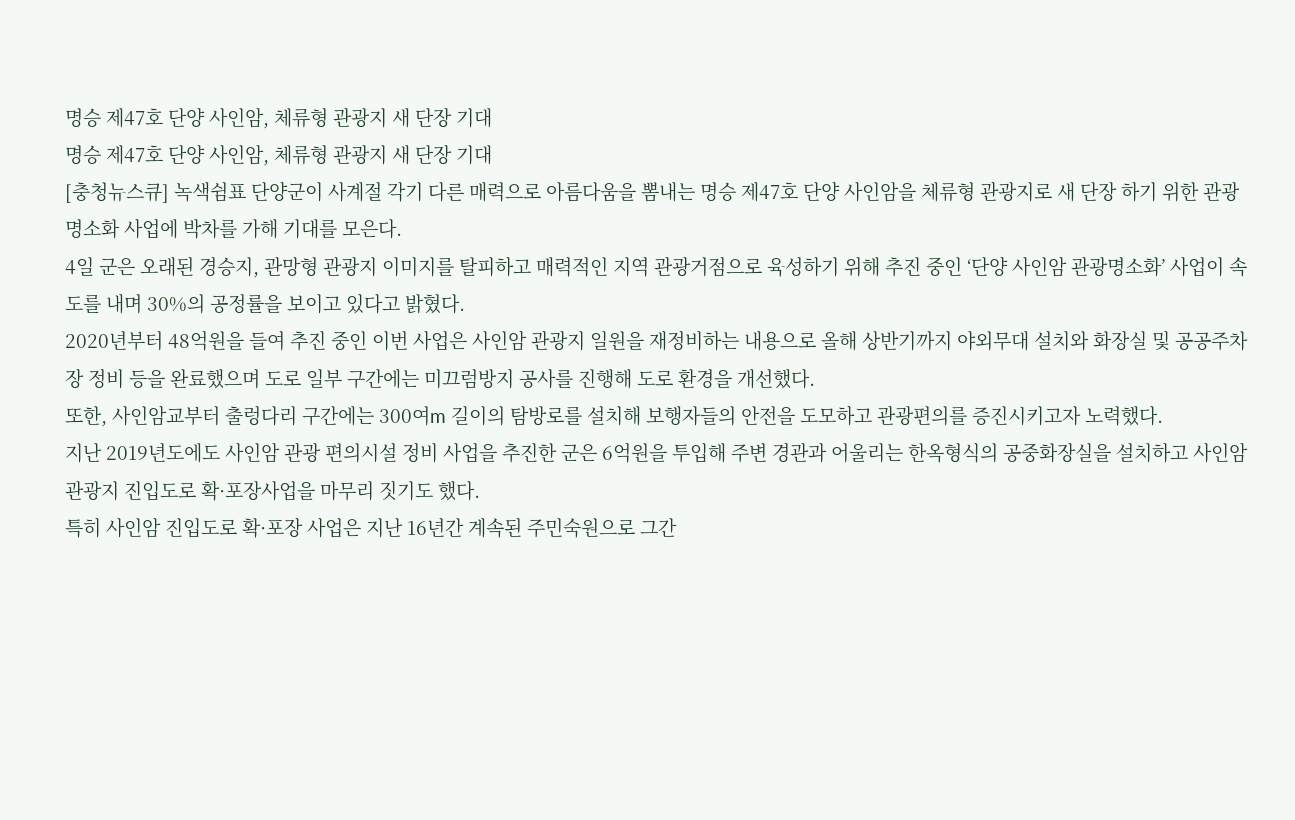명승 제47호 단양 사인암, 체류형 관광지 새 단장 기대
명승 제47호 단양 사인암, 체류형 관광지 새 단장 기대
[충청뉴스큐] 녹색쉼표 단양군이 사계절 각기 다른 매력으로 아름다움을 뽐내는 명승 제47호 단양 사인암을 체류형 관광지로 새 단장 하기 위한 관광명소화 사업에 박차를 가해 기대를 모은다.
4일 군은 오래된 경승지, 관망형 관광지 이미지를 탈피하고 매력적인 지역 관광거점으로 육성하기 위해 추진 중인 ‘단양 사인암 관광명소화’ 사업이 속도를 내며 30%의 공정률을 보이고 있다고 밝혔다.
2020년부터 48억원을 들여 추진 중인 이번 사업은 사인암 관광지 일원을 재정비하는 내용으로 올해 상반기까지 야외무대 설치와 화장실 및 공공주차장 정비 등을 완료했으며 도로 일부 구간에는 미끄럼방지 공사를 진행해 도로 환경을 개선했다.
또한, 사인암교부터 출렁다리 구간에는 300여m 길이의 탐방로를 설치해 보행자들의 안전을 도모하고 관광편의를 증진시키고자 노력했다.
지난 2019년도에도 사인암 관광 편의시설 정비 사업을 추진한 군은 6억원을 투입해 주변 경관과 어울리는 한옥형식의 공중화장실을 설치하고 사인암 관광지 진입도로 확·포장사업을 마무리 짓기도 했다.
특히 사인암 진입도로 확·포장 사업은 지난 16년간 계속된 주민숙원으로 그간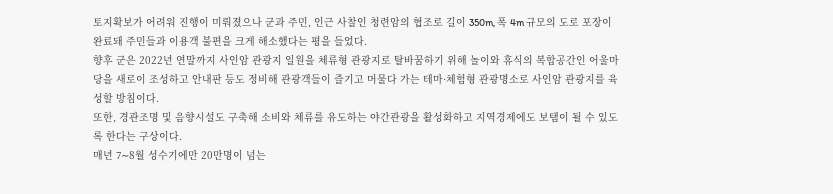토지확보가 어려워 진행이 미뤄졌으나 군과 주민, 인근 사찰인 청련암의 협조로 길이 350m, 폭 4m 규모의 도로 포장이 완료돼 주민들과 이용객 불편을 크게 해소했다는 평을 들었다.
향후 군은 2022년 연말까지 사인암 관광지 일원을 체류형 관광지로 탈바꿈하기 위해 놀이와 휴식의 복합공간인 어울마당을 새로이 조성하고 안내판 등도 정비해 관광객들이 즐기고 머물다 가는 테마·체험형 관광명소로 사인암 관광지를 육성할 방침이다.
또한, 경관조명 및 음향시설도 구축해 소비와 체류를 유도하는 야간관광을 활성화하고 지역경제에도 보탬이 될 수 있도록 한다는 구상이다.
매년 7∼8월 성수기에만 20만명이 넘는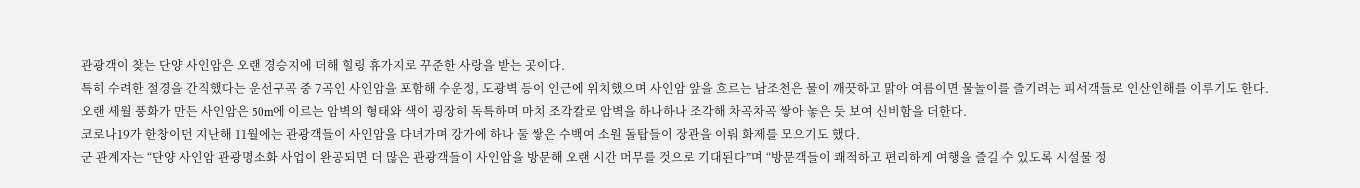관광객이 찾는 단양 사인암은 오랜 경승지에 더해 힐링 휴가지로 꾸준한 사랑을 받는 곳이다.
특히 수려한 절경을 간직했다는 운선구곡 중 7곡인 사인암을 포함해 수운정, 도광벽 등이 인근에 위치했으며 사인암 앞을 흐르는 남조천은 물이 깨끗하고 맑아 여름이면 물놀이를 즐기려는 피서객들로 인산인해를 이루기도 한다.
오랜 세월 풍화가 만든 사인암은 50m에 이르는 암벽의 형태와 색이 굉장히 독특하며 마치 조각칼로 암벽을 하나하나 조각해 차곡차곡 쌓아 놓은 듯 보여 신비함을 더한다.
코로나19가 한창이던 지난해 11월에는 관광객들이 사인암을 다녀가며 강가에 하나 둘 쌓은 수백여 소원 돌탑들이 장관을 이뤄 화제를 모으기도 했다.
군 관계자는 “단양 사인암 관광명소화 사업이 완공되면 더 많은 관광객들이 사인암을 방문해 오랜 시간 머무를 것으로 기대된다”며 “방문객들이 쾌적하고 편리하게 여행을 즐길 수 있도록 시설물 정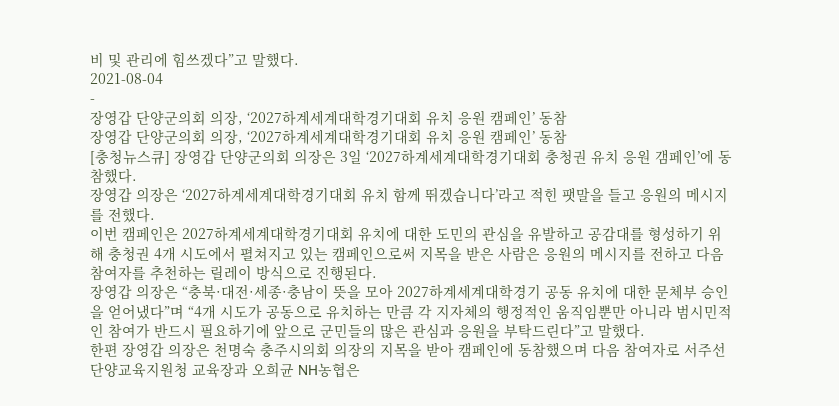비 및 관리에 힘쓰겠다”고 말했다.
2021-08-04
-
장영갑 단양군의회 의장, ‘2027하계세계대학경기대회 유치 응원 캠페인’ 동참
장영갑 단양군의회 의장, ‘2027하계세계대학경기대회 유치 응원 캠페인’ 동참
[충청뉴스큐] 장영갑 단양군의회 의장은 3일 ‘2027하계세계대학경기대회 충청권 유치 응원 갬페인’에 동참했다.
장영갑 의장은 ‘2027하계세계대학경기대회 유치 함께 뛰겠습니다’라고 적힌 팻말을 들고 응원의 메시지를 전했다.
이번 캠페인은 2027하계세계대학경기대회 유치에 대한 도민의 관심을 유발하고 공감대를 형성하기 위해 충청권 4개 시도에서 펼쳐지고 있는 캠페인으로써 지목을 받은 사람은 응원의 메시지를 전하고 다음 참여자를 추천하는 릴레이 방식으로 진행된다.
장영갑 의장은 “충북·대전·세종·충남이 뜻을 모아 2027하계세계대학경기 공동 유치에 대한 문체부 승인을 얻어냈다”며 “4개 시도가 공동으로 유치하는 만큼 각 지자체의 행정적인 움직임뿐만 아니라 범시민적인 참여가 반드시 필요하기에 앞으로 군민들의 많은 관심과 응원을 부탁드린다”고 말했다.
한편 장영갑 의장은 천명숙 충주시의회 의장의 지목을 받아 캠페인에 동참했으며 다음 참여자로 서주선 단양교육지원청 교육장과 오희균 NH농협은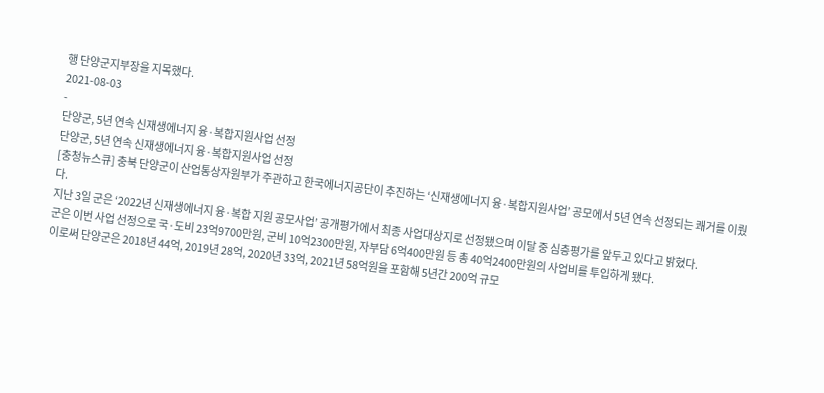행 단양군지부장을 지목했다.
2021-08-03
-
단양군, 5년 연속 신재생에너지 융·복합지원사업 선정
단양군, 5년 연속 신재생에너지 융·복합지원사업 선정
[충청뉴스큐] 충북 단양군이 산업통상자원부가 주관하고 한국에너지공단이 추진하는 ‘신재생에너지 융·복합지원사업’ 공모에서 5년 연속 선정되는 쾌거를 이뤘다.
지난 3일 군은 ‘2022년 신재생에너지 융·복합 지원 공모사업’ 공개평가에서 최종 사업대상지로 선정됐으며 이달 중 심층평가를 앞두고 있다고 밝혔다.
군은 이번 사업 선정으로 국·도비 23억9700만원, 군비 10억2300만원, 자부담 6억400만원 등 총 40억2400만원의 사업비를 투입하게 됐다.
이로써 단양군은 2018년 44억, 2019년 28억, 2020년 33억, 2021년 58억원을 포함해 5년간 200억 규모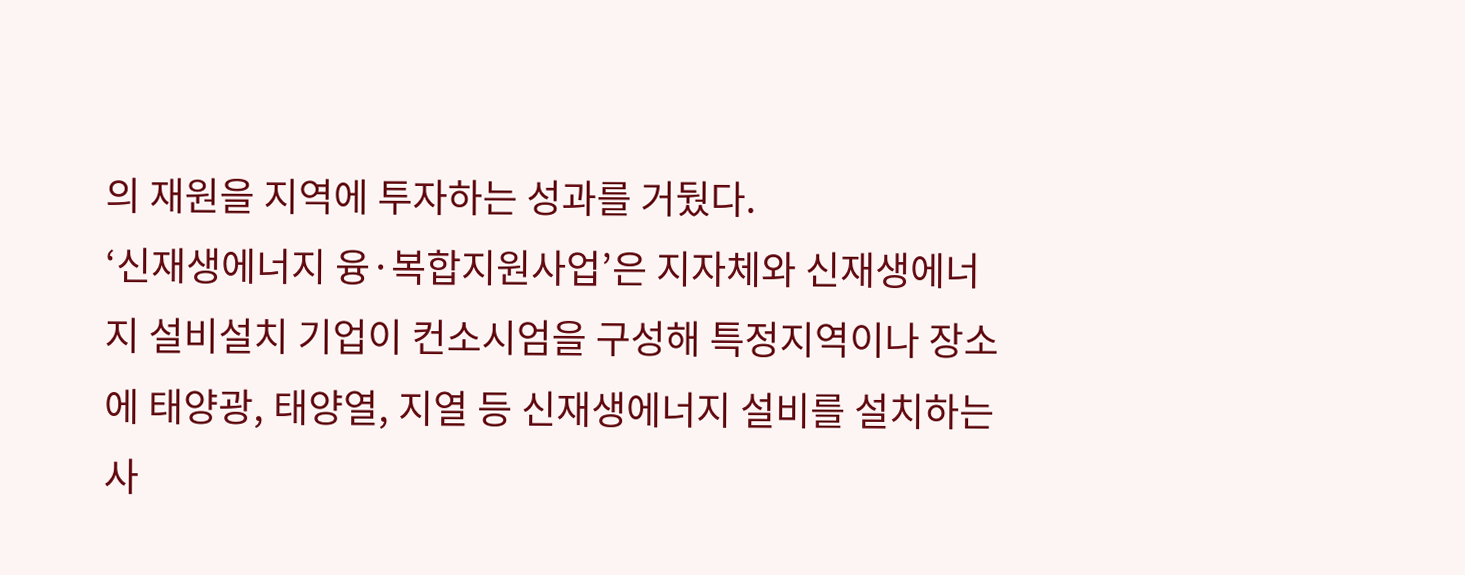의 재원을 지역에 투자하는 성과를 거뒀다.
‘신재생에너지 융·복합지원사업’은 지자체와 신재생에너지 설비설치 기업이 컨소시엄을 구성해 특정지역이나 장소에 태양광, 태양열, 지열 등 신재생에너지 설비를 설치하는 사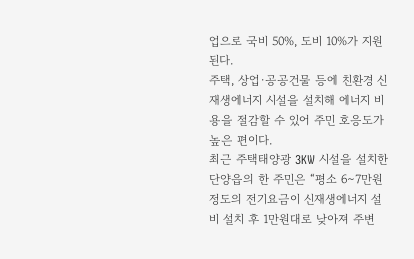업으로 국비 50%, 도비 10%가 지원된다.
주택, 상업·공공건물 등에 친환경 신재생에너지 시설을 설치해 에너지 비용을 절감할 수 있어 주민 호응도가 높은 편이다.
최근 주택태양광 3KW 시설을 설치한 단양읍의 한 주민은 “평소 6∼7만원 정도의 전기요금이 신재생에너지 설비 설치 후 1만원대로 낮아져 주변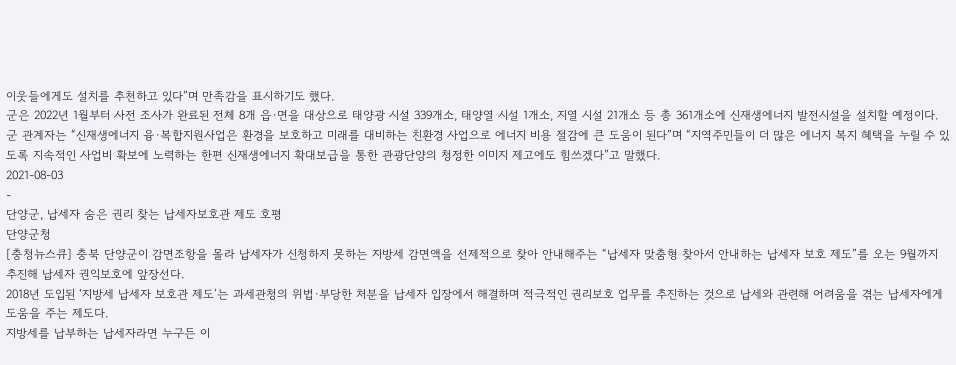이웃들에게도 설치를 추천하고 있다”며 만족감을 표시하기도 했다.
군은 2022년 1월부터 사전 조사가 완료된 전체 8개 읍·면을 대상으로 태양광 시설 339개소, 태양열 시설 1개소, 지열 시설 21개소 등 총 361개소에 신재생에너지 발전시설을 설치할 예정이다.
군 관계자는 “신재생에너지 융·복합지원사업은 환경을 보호하고 미래를 대비하는 친환경 사업으로 에너지 비용 절감에 큰 도움이 된다”며 “지역주민들이 더 많은 에너지 복지 혜택을 누릴 수 있도록 지속적인 사업비 확보에 노력하는 한편 신재생에너지 확대보급을 통한 관광단양의 청정한 이미지 제고에도 힘쓰겠다”고 말했다.
2021-08-03
-
단양군, 납세자 숨은 권리 찾는 납세자보호관 제도 호평
단양군청
[충청뉴스큐] 충북 단양군이 감면조항을 몰라 납세자가 신청하지 못하는 지방세 감면액을 선제적으로 찾아 안내해주는 “납세자 맞춤형 찾아서 안내하는 납세자 보호 제도”를 오는 9월까지 추진해 납세자 권익보호에 앞장선다.
2018년 도입된 ‘지방세 납세자 보호관 제도’는 과세관청의 위법·부당한 처분을 납세자 입장에서 해결하며 적극적인 권리보호 업무를 추진하는 것으로 납세와 관련해 어려움을 겪는 납세자에게 도움을 주는 제도다.
지방세를 납부하는 납세자라면 누구든 이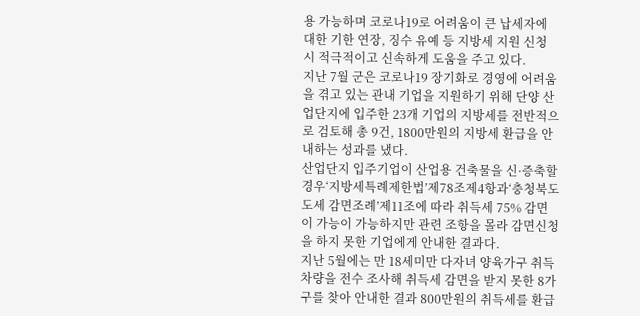용 가능하며 코로나19로 어려움이 큰 납세자에 대한 기한 연장, 징수 유예 등 지방세 지원 신청 시 적극적이고 신속하게 도움을 주고 있다.
지난 7월 군은 코로나19 장기화로 경영에 어려움을 겪고 있는 관내 기업을 지원하기 위해 단양 산업단지에 입주한 23개 기업의 지방세를 전반적으로 검토해 총 9건, 1800만원의 지방세 환급을 안내하는 성과를 냈다.
산업단지 입주기업이 산업용 건축물을 신·증축할 경우‘지방세특례제한법’제78조제4항과‘충청북도 도세 감면조례’제11조에 따라 취득세 75% 감면이 가능이 가능하지만 관련 조항을 몰라 감면신청을 하지 못한 기업에게 안내한 결과다.
지난 5월에는 만 18세미만 다자녀 양육가구 취득 차량을 전수 조사해 취득세 감면을 받지 못한 8가구를 찾아 안내한 결과 800만원의 취득세를 환급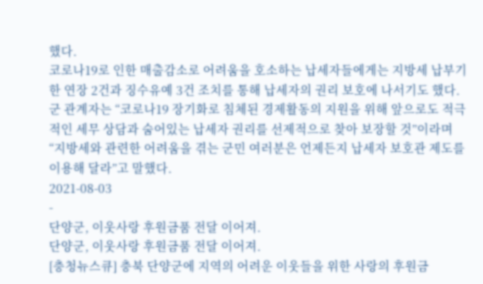했다.
코로나19로 인한 매출감소로 어려움을 호소하는 납세자들에게는 지방세 납부기한 연장 2건과 징수유예 3건 조치를 통해 납세자의 권리 보호에 나서기도 했다.
군 관계자는 “코로나19 장기화로 침체된 경제활동의 지원을 위해 앞으로도 적극적인 세무 상담과 숨어있는 납세자 권리를 선제적으로 찾아 보장할 것”이라며 “지방세와 관련한 어려움을 겪는 군민 여러분은 언제든지 납세자 보호관 제도를 이용해 달라”고 말했다.
2021-08-03
-
단양군, 이웃사랑 후원금품 전달 이어져.
단양군, 이웃사랑 후원금품 전달 이어져.
[충청뉴스큐] 충북 단양군에 지역의 어려운 이웃들을 위한 사랑의 후원금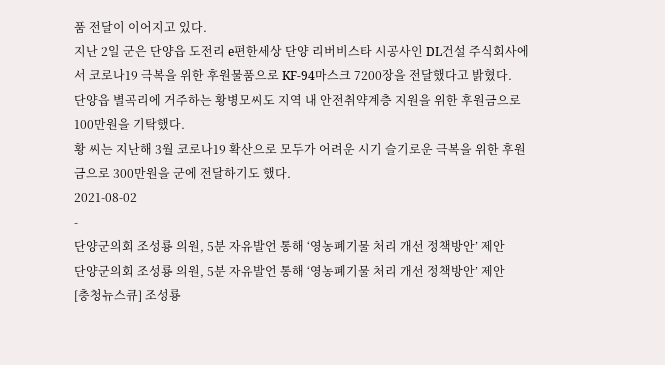품 전달이 이어지고 있다.
지난 2일 군은 단양읍 도전리 e편한세상 단양 리버비스타 시공사인 DL건설 주식회사에서 코로나19 극복을 위한 후원물품으로 KF-94마스크 7200장을 전달했다고 밝혔다.
단양읍 별곡리에 거주하는 황병모씨도 지역 내 안전취약계층 지원을 위한 후원금으로 100만원을 기탁했다.
황 씨는 지난해 3월 코로나19 확산으로 모두가 어려운 시기 슬기로운 극복을 위한 후원금으로 300만원을 군에 전달하기도 했다.
2021-08-02
-
단양군의회 조성룡 의원, 5분 자유발언 통해 ‘영농폐기물 처리 개선 정책방안’ 제안
단양군의회 조성룡 의원, 5분 자유발언 통해 ‘영농폐기물 처리 개선 정책방안’ 제안
[충청뉴스큐] 조성룡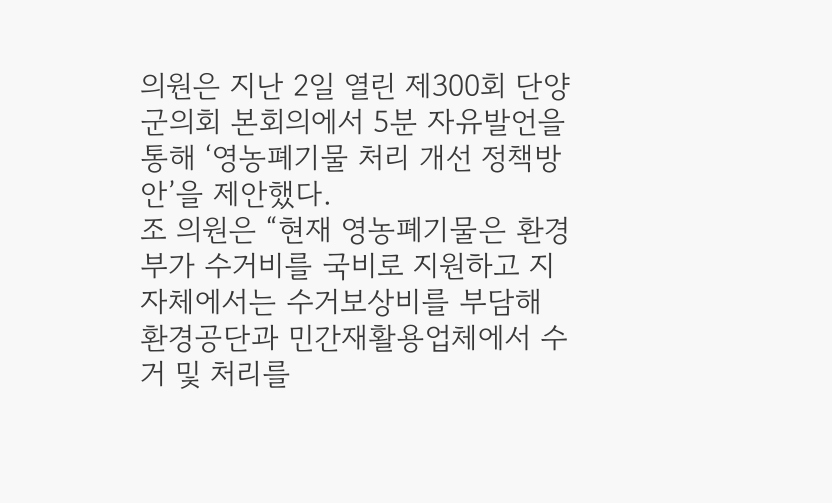의원은 지난 2일 열린 제300회 단양군의회 본회의에서 5분 자유발언을 통해 ‘영농폐기물 처리 개선 정책방안’을 제안했다.
조 의원은 “현재 영농폐기물은 환경부가 수거비를 국비로 지원하고 지자체에서는 수거보상비를 부담해 환경공단과 민간재활용업체에서 수거 및 처리를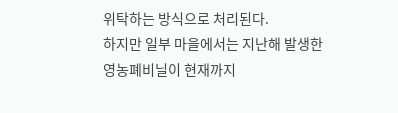위탁하는 방식으로 처리된다.
하지만 일부 마을에서는 지난해 발생한 영농폐비닐이 현재까지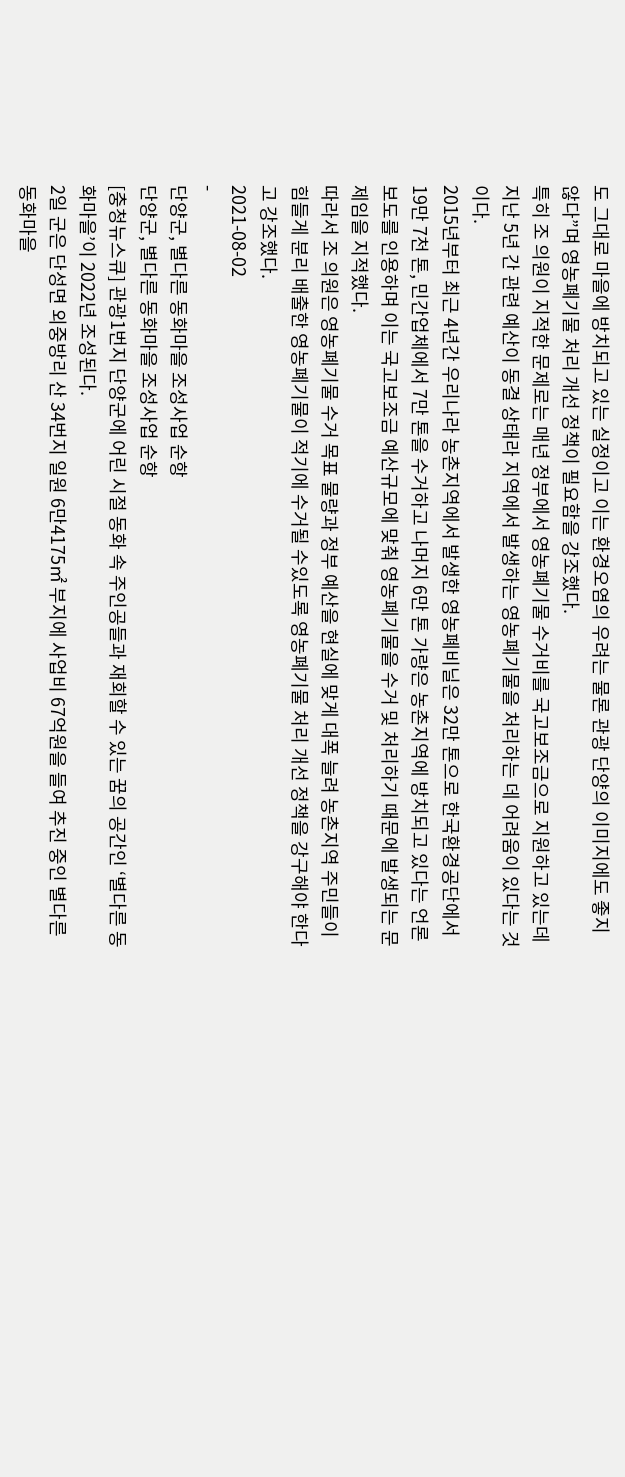도 그대로 마을에 방치되고 있는 실정이고 이는 환경오염의 우려는 물론 관광 단양의 이미지에도 좋지 않다”며 영농폐기물 처리 개선 정책이 필요함을 강조했다.
특히 조 의원이 지적한 문제로는 매년 정부에서 영농폐기물 수거비를 국고보조금으로 지원하고 있는데 지난 5년 간 관련 예산이 동결 상태라 지역에서 발생하는 영농폐기물을 처리하는 데 어려움이 있다는 것이다.
2015년부터 최근 4년간 우리나라 농촌지역에서 발생한 영농폐비닐은 32만 톤으로 한국환경공단에서 19만 7천 톤, 민간업체에서 7만 톤을 수거하고 나머지 6만 톤 가량은 농촌지역에 방치되고 있다는 언론보도를 인용하며 이는 국고보조금 예산규모에 맞춰 영농폐기물을 수거 및 처리하기 때문에 발생되는 문제임을 지적했다.
따라서 조 의원은 영농폐기물 수거 목표 물량과 정부 예산을 현실에 맞게 대폭 늘려 농촌지역 주민들이 힘들게 분리 배출한 영농폐기물이 적기에 수거될 수있도록 영농폐기물 처리 개선 정책을 강구해야 한다고 강조했다.
2021-08-02
-
단양군, 별다른 동화마을 조성사업 순항
단양군, 별다른 동화마을 조성사업 순항
[충청뉴스큐] 관광1번지 단양군에 어린 시절 동화 속 주인공들과 재회할 수 있는 꿈의 공간인 ‘별다른 동화마을’이 2022년 조성된다.
2일 군은 단성면 외중방리 산 34번지 일원 6만4175㎡ 부지에 사업비 67억원을 들여 추진 중인 별다른 동화마을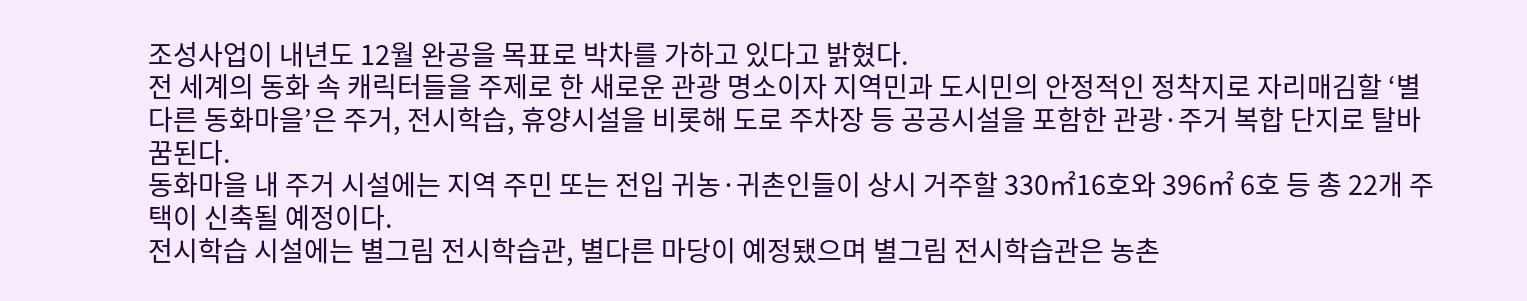조성사업이 내년도 12월 완공을 목표로 박차를 가하고 있다고 밝혔다.
전 세계의 동화 속 캐릭터들을 주제로 한 새로운 관광 명소이자 지역민과 도시민의 안정적인 정착지로 자리매김할 ‘별다른 동화마을’은 주거, 전시학습, 휴양시설을 비롯해 도로 주차장 등 공공시설을 포함한 관광·주거 복합 단지로 탈바꿈된다.
동화마을 내 주거 시설에는 지역 주민 또는 전입 귀농·귀촌인들이 상시 거주할 330㎡16호와 396㎡ 6호 등 총 22개 주택이 신축될 예정이다.
전시학습 시설에는 별그림 전시학습관, 별다른 마당이 예정됐으며 별그림 전시학습관은 농촌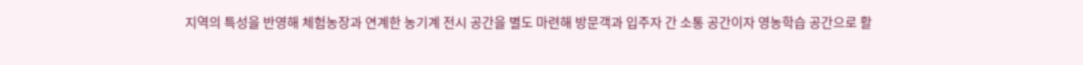지역의 특성을 반영해 체험농장과 연계한 농기계 전시 공간을 별도 마련해 방문객과 입주자 간 소통 공간이자 영농학습 공간으로 활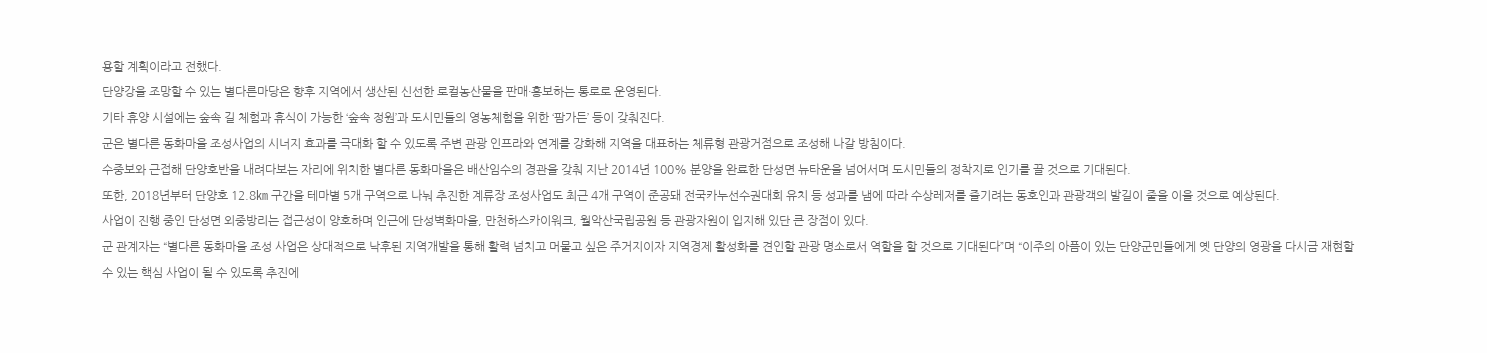용할 계획이라고 전했다.
단양강을 조망할 수 있는 별다른마당은 향후 지역에서 생산된 신선한 로컬농산물을 판매·홍보하는 통로로 운영된다.
기타 휴양 시설에는 숲속 길 체험과 휴식이 가능한 ‘숲속 정원’과 도시민들의 영농체험을 위한 ‘팜가든’ 등이 갖춰진다.
군은 별다른 동화마을 조성사업의 시너지 효과를 극대화 할 수 있도록 주변 관광 인프라와 연계를 강화해 지역을 대표하는 체류형 관광거점으로 조성해 나갈 방침이다.
수중보와 근접해 단양호반을 내려다보는 자리에 위치한 별다른 동화마을은 배산임수의 경관을 갖춰 지난 2014년 100% 분양을 완료한 단성면 뉴타운을 넘어서며 도시민들의 정착지로 인기를 끌 것으로 기대된다.
또한, 2018년부터 단양호 12.8㎞ 구간을 테마별 5개 구역으로 나눠 추진한 계류장 조성사업도 최근 4개 구역이 준공돼 전국카누선수권대회 유치 등 성과를 냄에 따라 수상레저를 즐기려는 동호인과 관광객의 발길이 줄을 이을 것으로 예상된다.
사업이 진행 중인 단성면 외중방리는 접근성이 양호하며 인근에 단성벽화마을, 만천하스카이워크, 월악산국립공원 등 관광자원이 입지해 있단 큰 장점이 있다.
군 관계자는 “별다른 동화마을 조성 사업은 상대적으로 낙후된 지역개발을 통해 활력 넘치고 머물고 싶은 주거지이자 지역경제 활성화를 견인할 관광 명소로서 역할을 할 것으로 기대된다”며 “이주의 아픔이 있는 단양군민들에게 옛 단양의 영광을 다시금 재현할 수 있는 핵심 사업이 될 수 있도록 추진에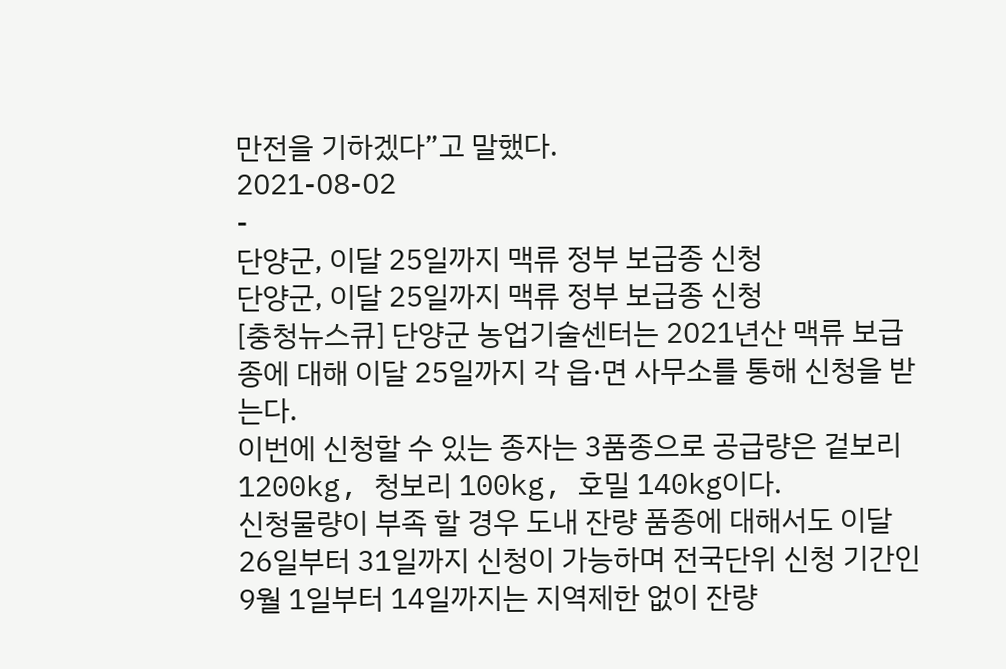만전을 기하겠다”고 말했다.
2021-08-02
-
단양군, 이달 25일까지 맥류 정부 보급종 신청
단양군, 이달 25일까지 맥류 정부 보급종 신청
[충청뉴스큐] 단양군 농업기술센터는 2021년산 맥류 보급종에 대해 이달 25일까지 각 읍·면 사무소를 통해 신청을 받는다.
이번에 신청할 수 있는 종자는 3품종으로 공급량은 겉보리 1200kg, 청보리 100kg, 호밀 140kg이다.
신청물량이 부족 할 경우 도내 잔량 품종에 대해서도 이달 26일부터 31일까지 신청이 가능하며 전국단위 신청 기간인 9월 1일부터 14일까지는 지역제한 없이 잔량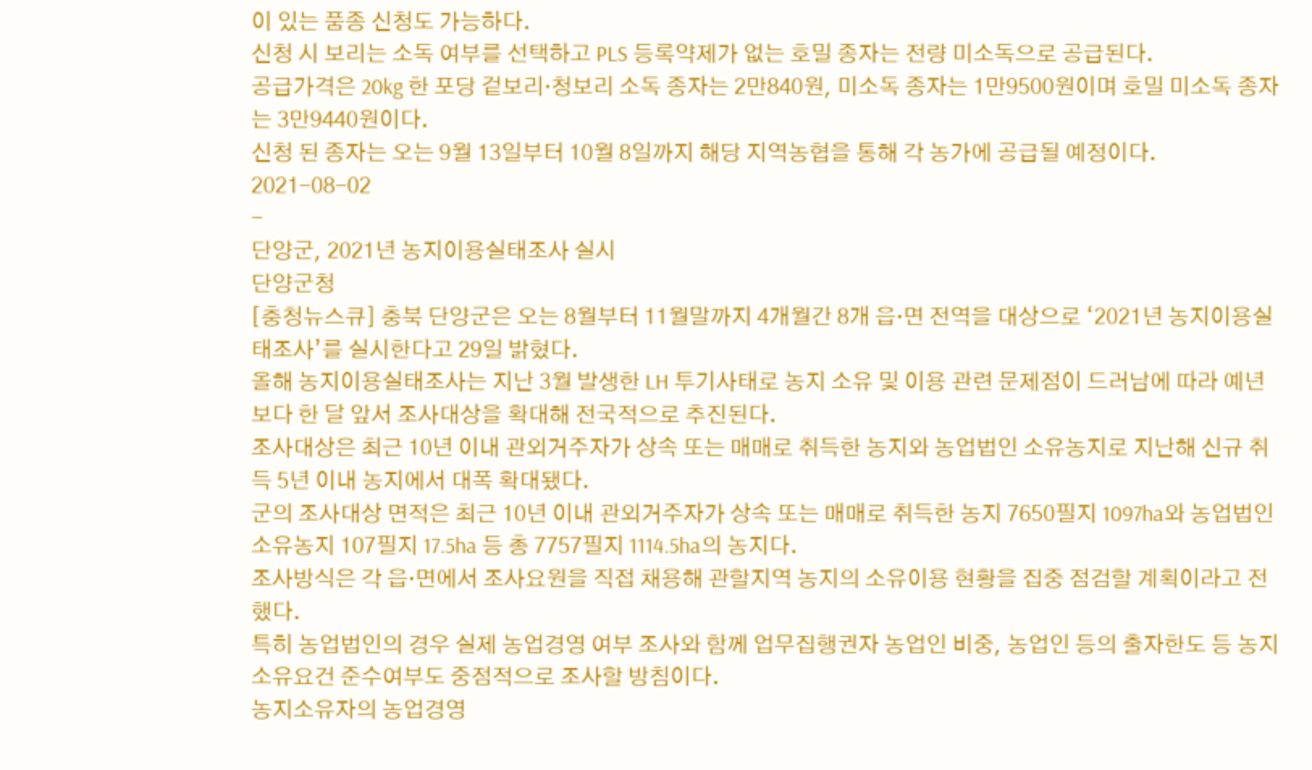이 있는 품종 신청도 가능하다.
신청 시 보리는 소독 여부를 선택하고 PLS 등록약제가 없는 호밀 종자는 전량 미소독으로 공급된다.
공급가격은 20kg 한 포당 겉보리·청보리 소독 종자는 2만840원, 미소독 종자는 1만9500원이며 호밀 미소독 종자는 3만9440원이다.
신청 된 종자는 오는 9월 13일부터 10월 8일까지 해당 지역농협을 통해 각 농가에 공급될 예정이다.
2021-08-02
-
단양군, 2021년 농지이용실태조사 실시
단양군청
[충청뉴스큐] 충북 단양군은 오는 8월부터 11월말까지 4개월간 8개 읍·면 전역을 대상으로 ‘2021년 농지이용실태조사’를 실시한다고 29일 밝혔다.
올해 농지이용실태조사는 지난 3월 발생한 LH 투기사태로 농지 소유 및 이용 관련 문제점이 드러남에 따라 예년보다 한 달 앞서 조사대상을 확대해 전국적으로 추진된다.
조사대상은 최근 10년 이내 관외거주자가 상속 또는 매매로 취득한 농지와 농업법인 소유농지로 지난해 신규 취득 5년 이내 농지에서 대폭 확대됐다.
군의 조사대상 면적은 최근 10년 이내 관외거주자가 상속 또는 매매로 취득한 농지 7650필지 1097ha와 농업법인 소유농지 107필지 17.5ha 등 총 7757필지 1114.5ha의 농지다.
조사방식은 각 읍·면에서 조사요원을 직접 채용해 관할지역 농지의 소유이용 현황을 집중 점검할 계획이라고 전했다.
특히 농업법인의 경우 실제 농업경영 여부 조사와 함께 업무집행권자 농업인 비중, 농업인 등의 출자한도 등 농지 소유요건 준수여부도 중점적으로 조사할 방침이다.
농지소유자의 농업경영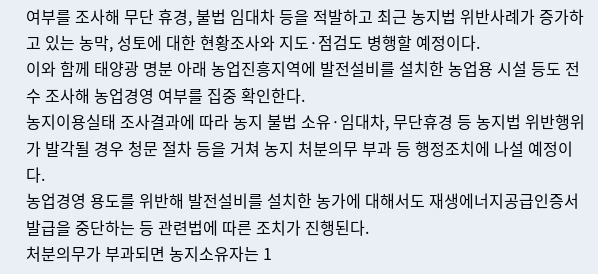여부를 조사해 무단 휴경, 불법 임대차 등을 적발하고 최근 농지법 위반사례가 증가하고 있는 농막, 성토에 대한 현황조사와 지도·점검도 병행할 예정이다.
이와 함께 태양광 명분 아래 농업진흥지역에 발전설비를 설치한 농업용 시설 등도 전수 조사해 농업경영 여부를 집중 확인한다.
농지이용실태 조사결과에 따라 농지 불법 소유·임대차, 무단휴경 등 농지법 위반행위가 발각될 경우 청문 절차 등을 거쳐 농지 처분의무 부과 등 행정조치에 나설 예정이다.
농업경영 용도를 위반해 발전설비를 설치한 농가에 대해서도 재생에너지공급인증서 발급을 중단하는 등 관련법에 따른 조치가 진행된다.
처분의무가 부과되면 농지소유자는 1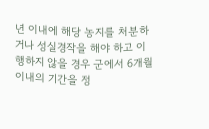년 이내에 해당 농지를 처분하거나 성실경작을 해야 하고 이행하지 않을 경우 군에서 6개월 이내의 기간을 정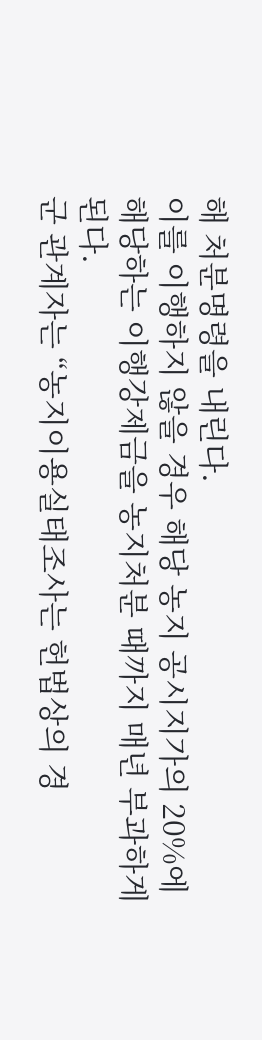해 처분명령을 내린다.
이를 이행하지 않을 경우 해당 농지 공시지가의 20%에 해당하는 이행강제금을 농지처분 때까지 매년 부과하게 된다.
군 관계자는 “농지이용실태조사는 헌법상의 경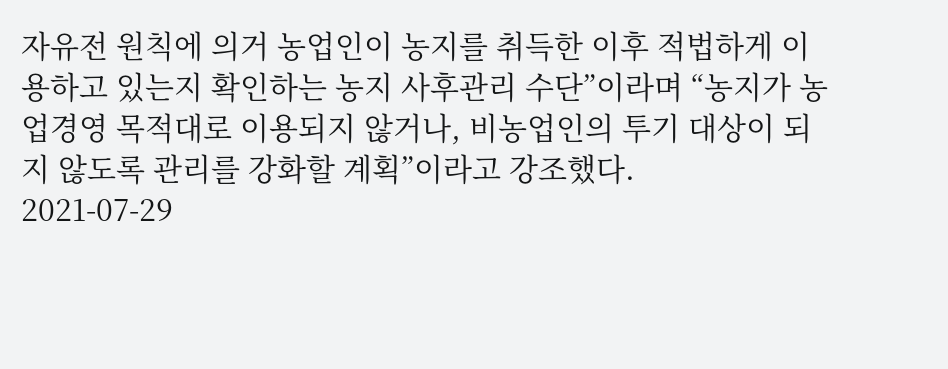자유전 원칙에 의거 농업인이 농지를 취득한 이후 적법하게 이용하고 있는지 확인하는 농지 사후관리 수단”이라며 “농지가 농업경영 목적대로 이용되지 않거나, 비농업인의 투기 대상이 되지 않도록 관리를 강화할 계획”이라고 강조했다.
2021-07-29